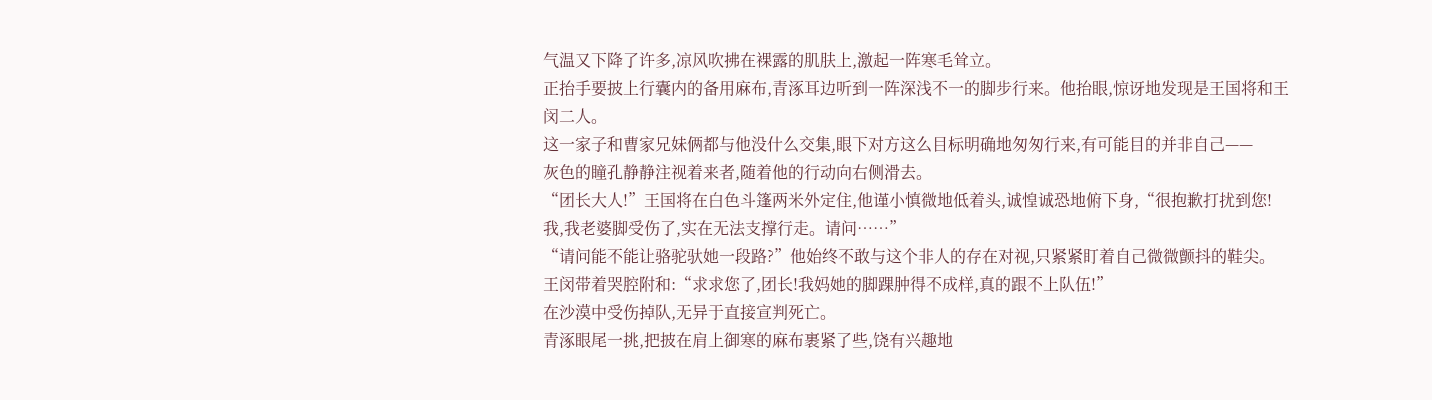气温又下降了许多,凉风吹拂在裸露的肌肤上,激起一阵寒毛耸立。
正抬手要披上行囊内的备用麻布,青涿耳边听到一阵深浅不一的脚步行来。他抬眼,惊讶地发现是王国将和王闵二人。
这一家子和曹家兄妹俩都与他没什么交集,眼下对方这么目标明确地匆匆行来,有可能目的并非自己——
灰色的瞳孔静静注视着来者,随着他的行动向右侧滑去。
“团长大人!”王国将在白色斗篷两米外定住,他谨小慎微地低着头,诚惶诚恐地俯下身,“很抱歉打扰到您!我,我老婆脚受伤了,实在无法支撑行走。请问……”
“请问能不能让骆驼驮她一段路?”他始终不敢与这个非人的存在对视,只紧紧盯着自己微微颤抖的鞋尖。
王闵带着哭腔附和:“求求您了,团长!我妈她的脚踝肿得不成样,真的跟不上队伍!”
在沙漠中受伤掉队,无异于直接宣判死亡。
青涿眼尾一挑,把披在肩上御寒的麻布裹紧了些,饶有兴趣地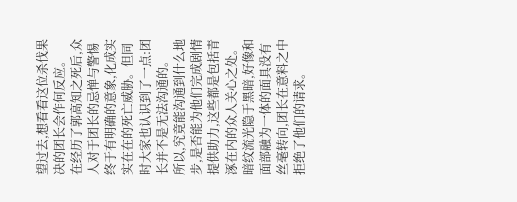望过去,想看看这位杀伐果决的团长会作何反应。
在经历了郭高知之死后,众人对于团长的忌惮与警惕终于有明确的意象,化成实实在在的死亡威胁。但同时大家也认识到了一点:团长并不是无法沟通的。
所以,究竟能沟通到什么地步,是否能为他们完成剧情提供助力,这些都是包括青涿在内的众人关心之处。
暗纹流光隐于黑暗,好像和面部融为一体的面具没有丝毫转向,团长在意料之中拒绝了他们的请求。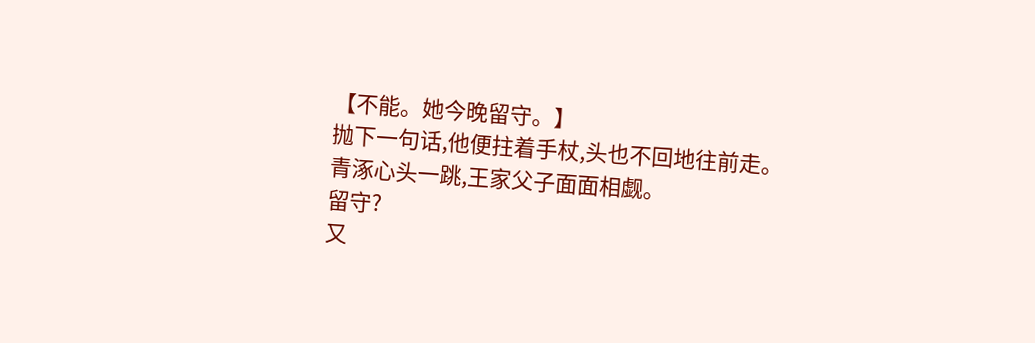【不能。她今晚留守。】
抛下一句话,他便拄着手杖,头也不回地往前走。
青涿心头一跳,王家父子面面相觑。
留守?
又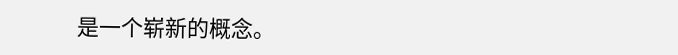是一个崭新的概念。